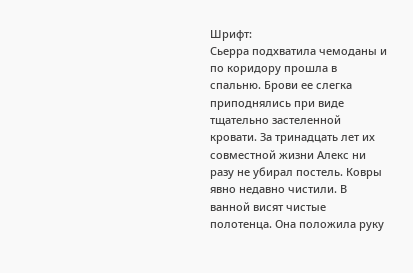Шрифт:
Сьерра подхватила чемоданы и по коридору прошла в спальню. Брови ее слегка приподнялись при виде тщательно застеленной кровати. За тринадцать лет их совместной жизни Алекс ни разу не убирал постель. Ковры явно недавно чистили. В ванной висят чистые полотенца. Она положила руку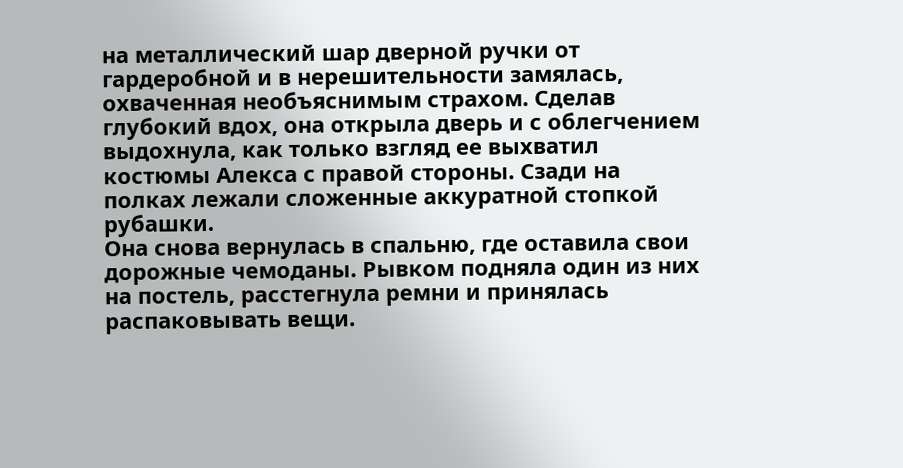на металлический шар дверной ручки от гардеробной и в нерешительности замялась, охваченная необъяснимым страхом. Сделав глубокий вдох, она открыла дверь и с облегчением выдохнула, как только взгляд ее выхватил костюмы Алекса с правой стороны. Сзади на полках лежали сложенные аккуратной стопкой рубашки.
Она снова вернулась в спальню, где оставила свои дорожные чемоданы. Рывком подняла один из них на постель, расстегнула ремни и принялась распаковывать вещи.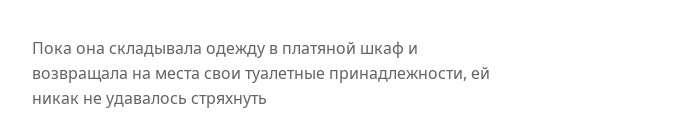Пока она складывала одежду в платяной шкаф и возвращала на места свои туалетные принадлежности, ей никак не удавалось стряхнуть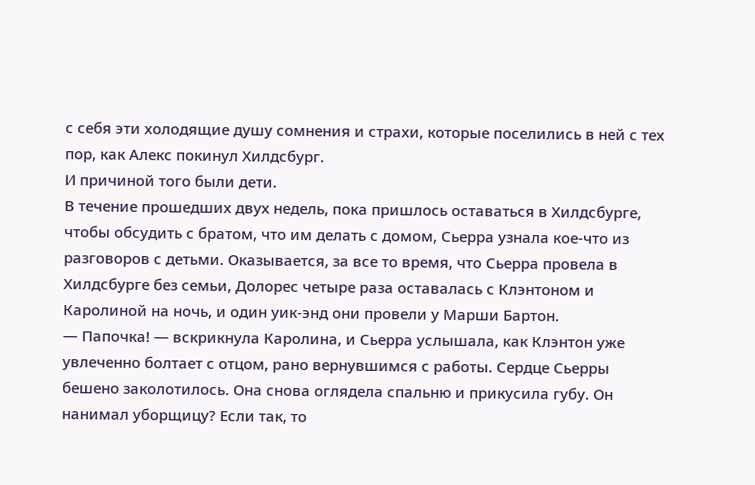с себя эти холодящие душу сомнения и страхи, которые поселились в ней с тех пор, как Алекс покинул Хилдсбург.
И причиной того были дети.
В течение прошедших двух недель, пока пришлось оставаться в Хилдсбурге, чтобы обсудить с братом, что им делать с домом, Сьерра узнала кое-что из разговоров с детьми. Оказывается, за все то время, что Сьерра провела в Хилдсбурге без семьи, Долорес четыре раза оставалась с Клэнтоном и Каролиной на ночь, и один уик-энд они провели у Марши Бартон.
— Папочка! — вскрикнула Каролина, и Сьерра услышала, как Клэнтон уже увлеченно болтает с отцом, рано вернувшимся с работы. Сердце Сьерры бешено заколотилось. Она снова оглядела спальню и прикусила губу. Он нанимал уборщицу? Если так, то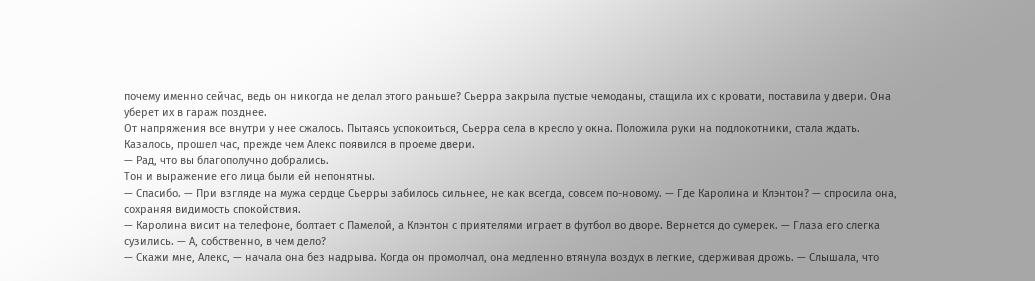почему именно сейчас, ведь он никогда не делал этого раньше? Сьерра закрыла пустые чемоданы, стащила их с кровати, поставила у двери. Она уберет их в гараж позднее.
От напряжения все внутри у нее сжалось. Пытаясь успокоиться, Сьерра села в кресло у окна. Положила руки на подлокотники, стала ждать.
Казалось, прошел час, прежде чем Алекс появился в проеме двери.
— Рад, что вы благополучно добрались.
Тон и выражение его лица были ей непонятны.
— Спасибо. — При взгляде на мужа сердце Сьерры забилось сильнее, не как всегда, совсем по-новому. — Где Каролина и Клэнтон? — спросила она, сохраняя видимость спокойствия.
— Каролина висит на телефоне, болтает с Памелой, а Клэнтон с приятелями играет в футбол во дворе. Вернется до сумерек. — Глаза его слегка сузились. — А, собственно, в чем дело?
— Скажи мне, Алекс, — начала она без надрыва. Когда он промолчал, она медленно втянула воздух в легкие, сдерживая дрожь. — Слышала, что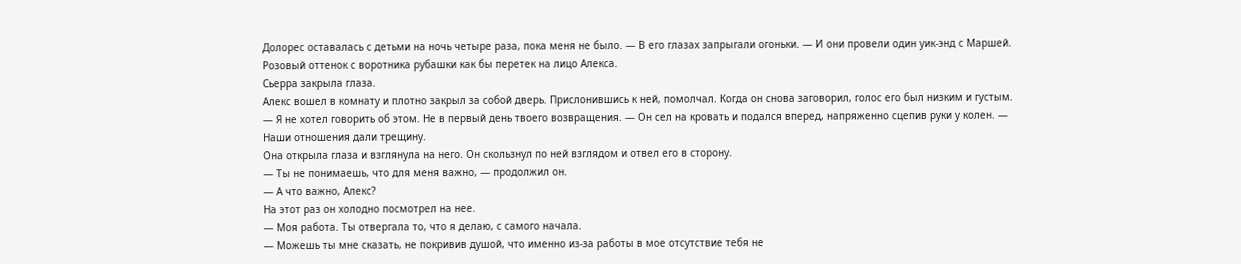Долорес оставалась с детьми на ночь четыре раза, пока меня не было. — В его глазах запрыгали огоньки. — И они провели один уик-энд с Маршей.
Розовый оттенок с воротника рубашки как бы перетек на лицо Алекса.
Сьерра закрыла глаза.
Алекс вошел в комнату и плотно закрыл за собой дверь. Прислонившись к ней, помолчал. Когда он снова заговорил, голос его был низким и густым.
— Я не хотел говорить об этом. Не в первый день твоего возвращения. — Он сел на кровать и подался вперед, напряженно сцепив руки у колен. — Наши отношения дали трещину.
Она открыла глаза и взглянула на него. Он скользнул по ней взглядом и отвел его в сторону.
— Ты не понимаешь, что для меня важно, — продолжил он.
— А что важно, Алекс?
На этот раз он холодно посмотрел на нее.
— Моя работа. Ты отвергала то, что я делаю, с самого начала.
— Можешь ты мне сказать, не покривив душой, что именно из-за работы в мое отсутствие тебя не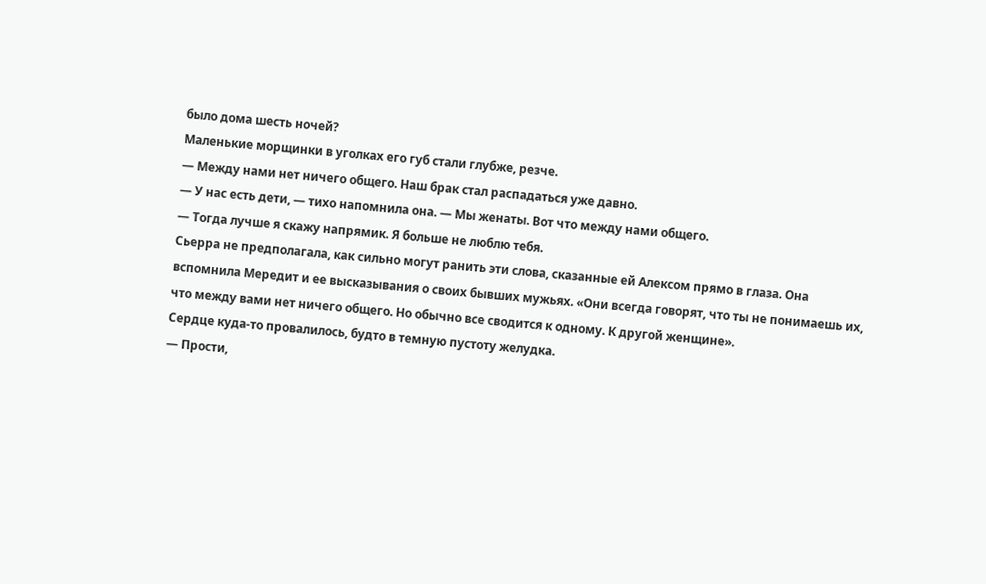было дома шесть ночей?
Маленькие морщинки в уголках его губ стали глубже, резче.
— Между нами нет ничего общего. Наш брак стал распадаться уже давно.
— У нас есть дети, — тихо напомнила она. — Мы женаты. Вот что между нами общего.
— Тогда лучше я скажу напрямик. Я больше не люблю тебя.
Сьерра не предполагала, как сильно могут ранить эти слова, сказанные ей Алексом прямо в глаза. Она вспомнила Мередит и ее высказывания о своих бывших мужьях. «Они всегда говорят, что ты не понимаешь их, что между вами нет ничего общего. Но обычно все сводится к одному. К другой женщине».
Сердце куда-то провалилось, будто в темную пустоту желудка.
— Прости,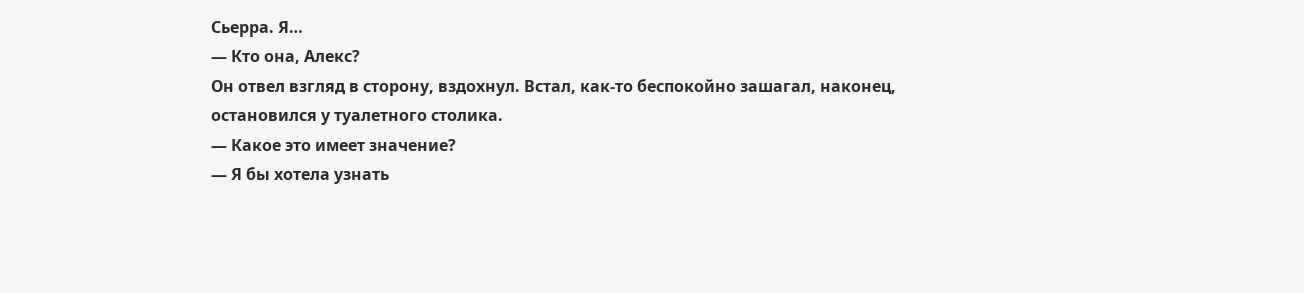Сьерра. Я…
— Кто она, Алекс?
Он отвел взгляд в сторону, вздохнул. Встал, как-то беспокойно зашагал, наконец, остановился у туалетного столика.
— Какое это имеет значение?
— Я бы хотела узнать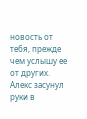новость от тебя, прежде чем услышу ее от других.
Алекс засунул руки в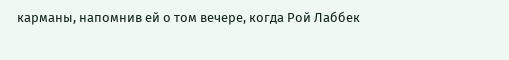карманы, напомнив ей о том вечере, когда Рой Лаббек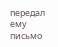передал ему письмо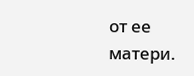от ее матери.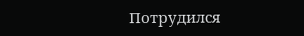Потрудился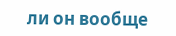ли он вообще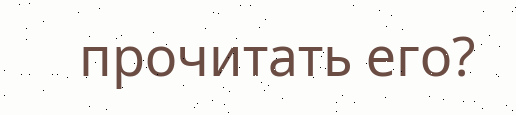прочитать его?